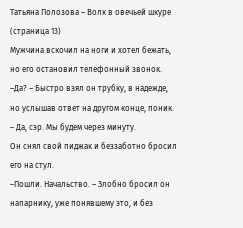Татьяна Полозова – Волк в овечьей шкуре (страница 13)
Мужчина вскочил на ноги и хотел бежать, но его остановил телефонный звонок.
–Да? – Быстро взял он трубку, в надежде, но услышав ответ на другом конце, поник. – Да, сэр. Мы будем через минуту.
Он снял свой пиджак и беззаботно бросил его на стул.
–Пошли. Начальство. – Злобно бросил он напарнику, уже понявшему это, и без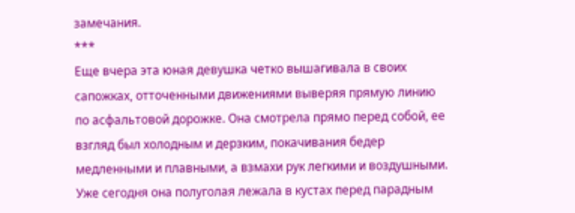замечания.
***
Еще вчера эта юная девушка четко вышагивала в своих сапожках, отточенными движениями выверяя прямую линию по асфальтовой дорожке. Она смотрела прямо перед собой, ее взгляд был холодным и дерзким, покачивания бедер медленными и плавными, а взмахи рук легкими и воздушными.
Уже сегодня она полуголая лежала в кустах перед парадным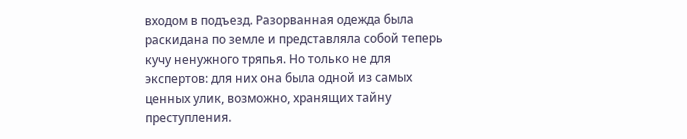входом в подъезд. Разорванная одежда была раскидана по земле и представляла собой теперь кучу ненужного тряпья. Но только не для экспертов: для них она была одной из самых ценных улик, возможно, хранящих тайну преступления.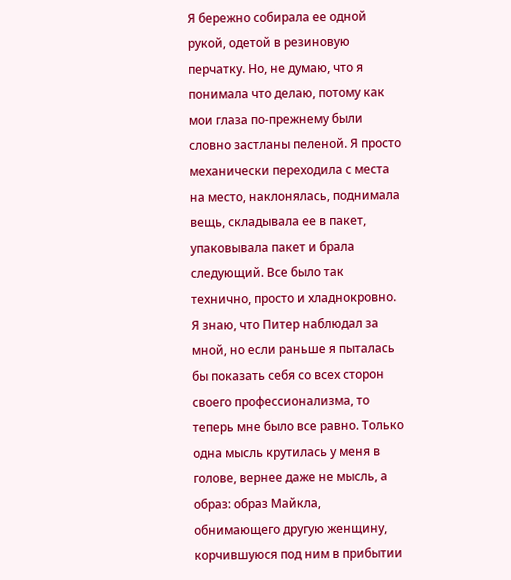Я бережно собирала ее одной рукой, одетой в резиновую перчатку. Но, не думаю, что я понимала что делаю, потому как мои глаза по-прежнему были словно застланы пеленой. Я просто механически переходила с места на место, наклонялась, поднимала вещь, складывала ее в пакет, упаковывала пакет и брала следующий. Все было так технично, просто и хладнокровно.
Я знаю, что Питер наблюдал за мной, но если раньше я пыталась бы показать себя со всех сторон своего профессионализма, то теперь мне было все равно. Только одна мысль крутилась у меня в голове, вернее даже не мысль, а образ: образ Майкла, обнимающего другую женщину, корчившуюся под ним в прибытии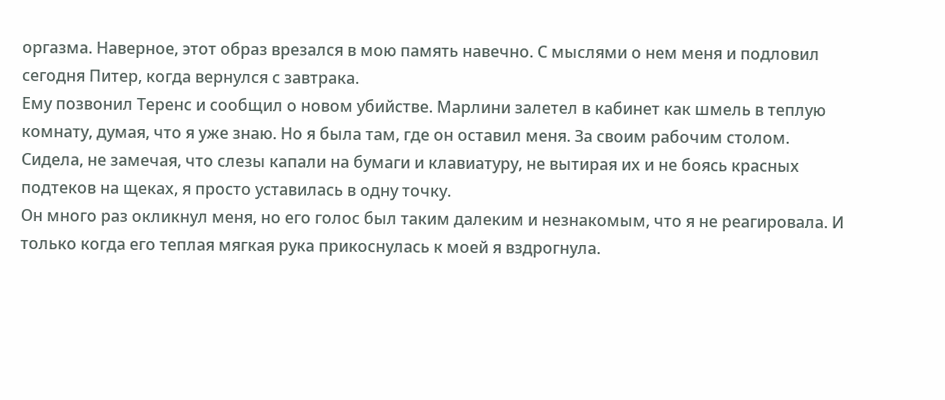оргазма. Наверное, этот образ врезался в мою память навечно. С мыслями о нем меня и подловил сегодня Питер, когда вернулся с завтрака.
Ему позвонил Теренс и сообщил о новом убийстве. Марлини залетел в кабинет как шмель в теплую комнату, думая, что я уже знаю. Но я была там, где он оставил меня. За своим рабочим столом. Сидела, не замечая, что слезы капали на бумаги и клавиатуру, не вытирая их и не боясь красных подтеков на щеках, я просто уставилась в одну точку.
Он много раз окликнул меня, но его голос был таким далеким и незнакомым, что я не реагировала. И только когда его теплая мягкая рука прикоснулась к моей я вздрогнула.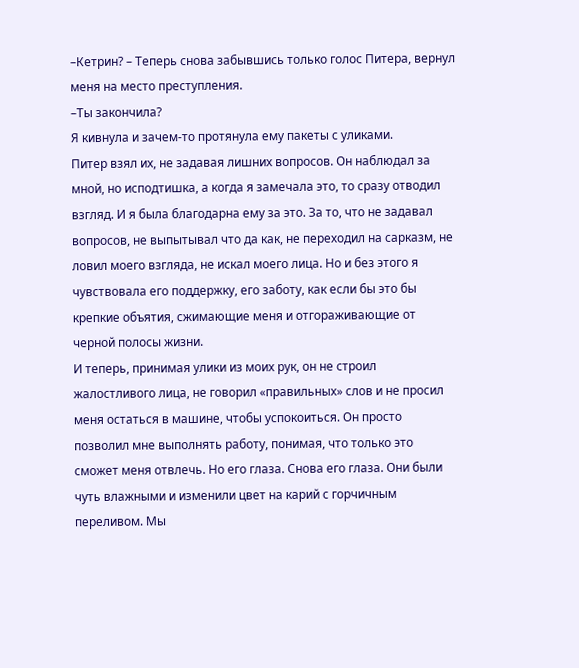–Кетрин? – Теперь снова забывшись только голос Питера, вернул меня на место преступления.
–Ты закончила?
Я кивнула и зачем-то протянула ему пакеты с уликами.
Питер взял их, не задавая лишних вопросов. Он наблюдал за мной, но исподтишка, а когда я замечала это, то сразу отводил взгляд. И я была благодарна ему за это. За то, что не задавал вопросов, не выпытывал что да как, не переходил на сарказм, не ловил моего взгляда, не искал моего лица. Но и без этого я чувствовала его поддержку, его заботу, как если бы это бы крепкие объятия, сжимающие меня и отгораживающие от черной полосы жизни.
И теперь, принимая улики из моих рук, он не строил жалостливого лица, не говорил «правильных» слов и не просил меня остаться в машине, чтобы успокоиться. Он просто позволил мне выполнять работу, понимая, что только это сможет меня отвлечь. Но его глаза. Снова его глаза. Они были чуть влажными и изменили цвет на карий с горчичным переливом. Мы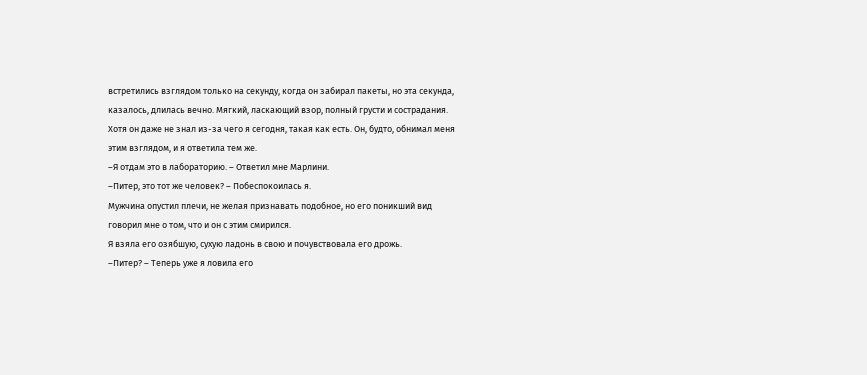встретились взглядом только на секунду, когда он забирал пакеты, но эта секунда, казалось, длилась вечно. Мягкий, ласкающий взор, полный грусти и сострадания. Хотя он даже не знал из-за чего я сегодня, такая как есть. Он, будто, обнимал меня этим взглядом, и я ответила тем же.
–Я отдам это в лабораторию. – Ответил мне Марлини.
–Питер, это тот же человек? – Побеспокоилась я.
Мужчина опустил плечи, не желая признавать подобное, но его поникший вид говорил мне о том, что и он с этим смирился.
Я взяла его озябшую, сухую ладонь в свою и почувствовала его дрожь.
–Питер? – Теперь уже я ловила его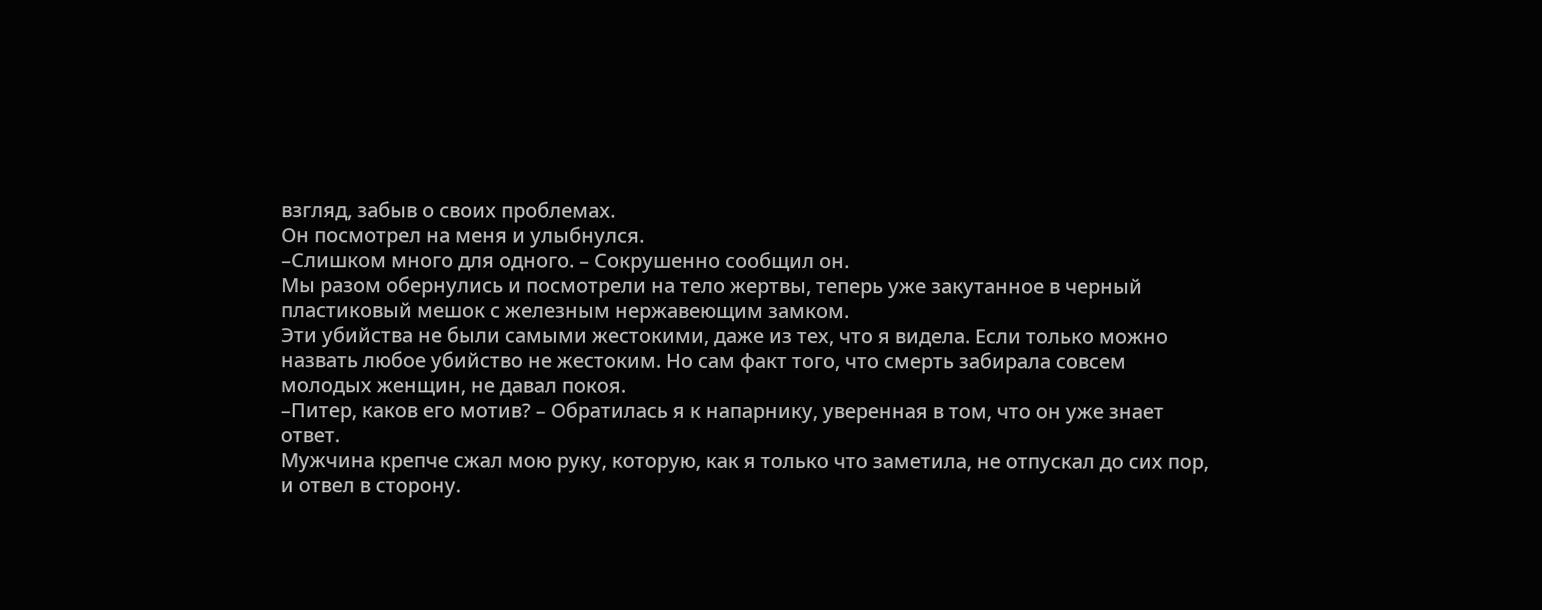взгляд, забыв о своих проблемах.
Он посмотрел на меня и улыбнулся.
–Слишком много для одного. – Сокрушенно сообщил он.
Мы разом обернулись и посмотрели на тело жертвы, теперь уже закутанное в черный пластиковый мешок с железным нержавеющим замком.
Эти убийства не были самыми жестокими, даже из тех, что я видела. Если только можно назвать любое убийство не жестоким. Но сам факт того, что смерть забирала совсем молодых женщин, не давал покоя.
–Питер, каков его мотив? – Обратилась я к напарнику, уверенная в том, что он уже знает ответ.
Мужчина крепче сжал мою руку, которую, как я только что заметила, не отпускал до сих пор, и отвел в сторону.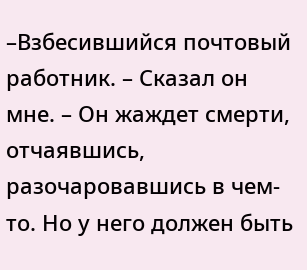–Взбесившийся почтовый работник. – Сказал он мне. – Он жаждет смерти, отчаявшись, разочаровавшись в чем-то. Но у него должен быть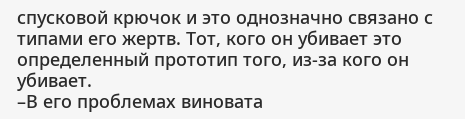спусковой крючок и это однозначно связано с типами его жертв. Тот, кого он убивает это определенный прототип того, из-за кого он убивает.
–В его проблемах виновата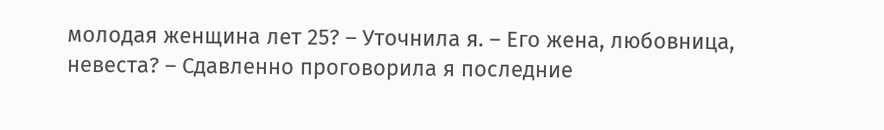молодая женщина лет 25? – Уточнила я. – Его жена, любовница, невеста? – Сдавленно проговорила я последние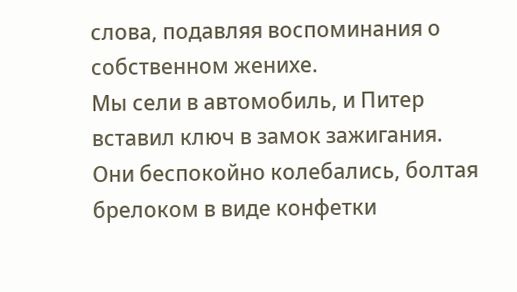слова, подавляя воспоминания о собственном женихе.
Мы сели в автомобиль, и Питер вставил ключ в замок зажигания. Они беспокойно колебались, болтая брелоком в виде конфетки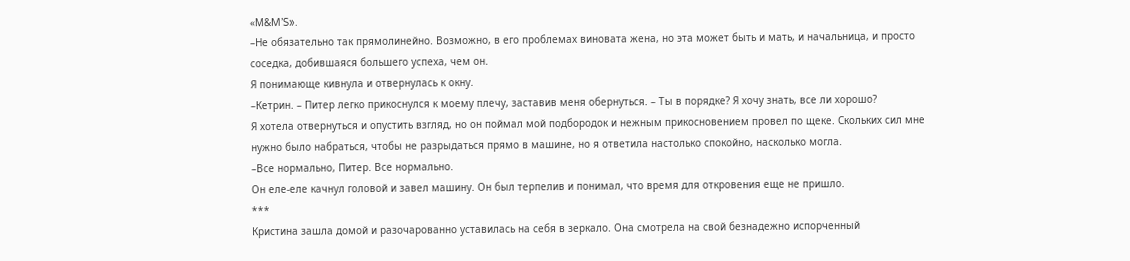«М&M’S».
–Не обязательно так прямолинейно. Возможно, в его проблемах виновата жена, но эта может быть и мать, и начальница, и просто соседка, добившаяся большего успеха, чем он.
Я понимающе кивнула и отвернулась к окну.
–Кетрин. – Питер легко прикоснулся к моему плечу, заставив меня обернуться. – Ты в порядке? Я хочу знать, все ли хорошо?
Я хотела отвернуться и опустить взгляд, но он поймал мой подбородок и нежным прикосновением провел по щеке. Скольких сил мне нужно было набраться, чтобы не разрыдаться прямо в машине, но я ответила настолько спокойно, насколько могла.
–Все нормально, Питер. Все нормально.
Он еле-еле качнул головой и завел машину. Он был терпелив и понимал, что время для откровения еще не пришло.
***
Кристина зашла домой и разочарованно уставилась на себя в зеркало. Она смотрела на свой безнадежно испорченный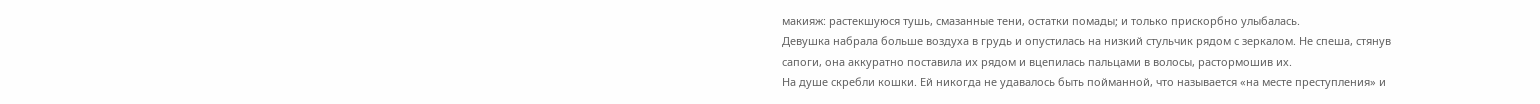макияж: растекшуюся тушь, смазанные тени, остатки помады; и только прискорбно улыбалась.
Девушка набрала больше воздуха в грудь и опустилась на низкий стульчик рядом с зеркалом. Не спеша, стянув сапоги, она аккуратно поставила их рядом и вцепилась пальцами в волосы, растормошив их.
На душе скребли кошки. Ей никогда не удавалось быть пойманной, что называется «на месте преступления» и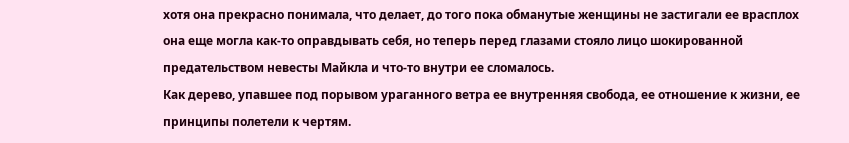хотя она прекрасно понимала, что делает, до того пока обманутые женщины не застигали ее врасплох она еще могла как-то оправдывать себя, но теперь перед глазами стояло лицо шокированной предательством невесты Майкла и что-то внутри ее сломалось.
Как дерево, упавшее под порывом ураганного ветра ее внутренняя свобода, ее отношение к жизни, ее принципы полетели к чертям.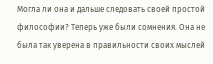Могла ли она и дальше следовать своей простой философии? Теперь уже были сомнения. Она не была так уверена в правильности своих мыслей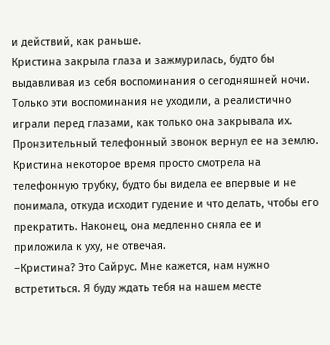и действий, как раньше.
Кристина закрыла глаза и зажмурилась, будто бы выдавливая из себя воспоминания о сегодняшней ночи. Только эти воспоминания не уходили, а реалистично играли перед глазами, как только она закрывала их.
Пронзительный телефонный звонок вернул ее на землю. Кристина некоторое время просто смотрела на телефонную трубку, будто бы видела ее впервые и не понимала, откуда исходит гудение и что делать, чтобы его прекратить. Наконец, она медленно сняла ее и приложила к уху, не отвечая.
–Кристина? Это Сайрус. Мне кажется, нам нужно встретиться. Я буду ждать тебя на нашем месте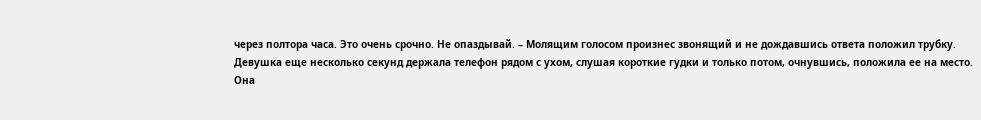через полтора часа. Это очень срочно. Не опаздывай. – Молящим голосом произнес звонящий и не дождавшись ответа положил трубку.
Девушка еще несколько секунд держала телефон рядом с ухом, слушая короткие гудки и только потом, очнувшись, положила ее на место.
Она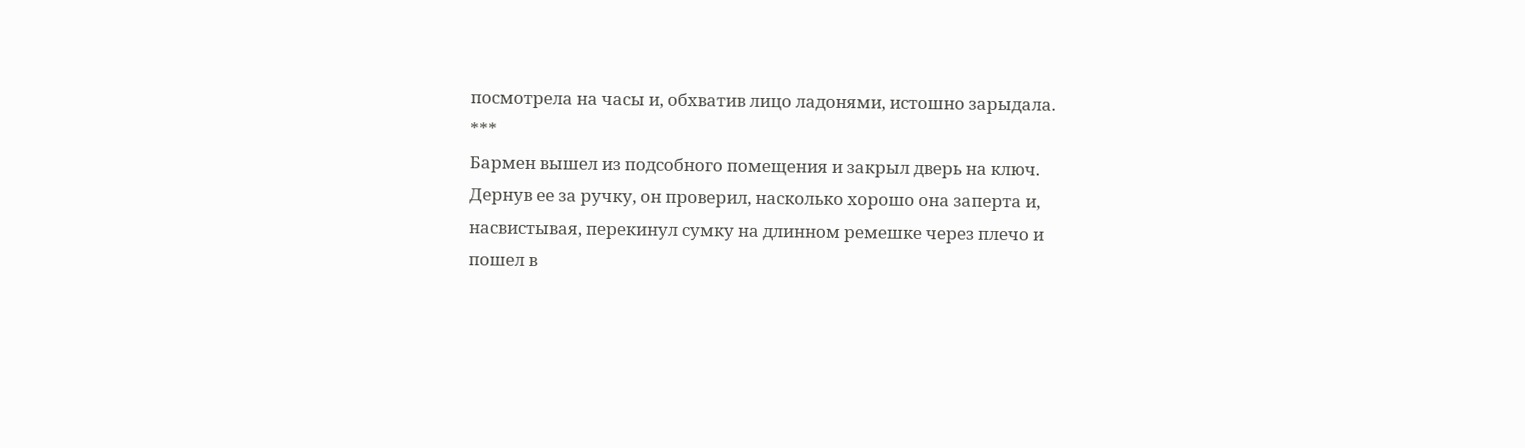посмотрела на часы и, обхватив лицо ладонями, истошно зарыдала.
***
Бармен вышел из подсобного помещения и закрыл дверь на ключ. Дернув ее за ручку, он проверил, насколько хорошо она заперта и, насвистывая, перекинул сумку на длинном ремешке через плечо и пошел в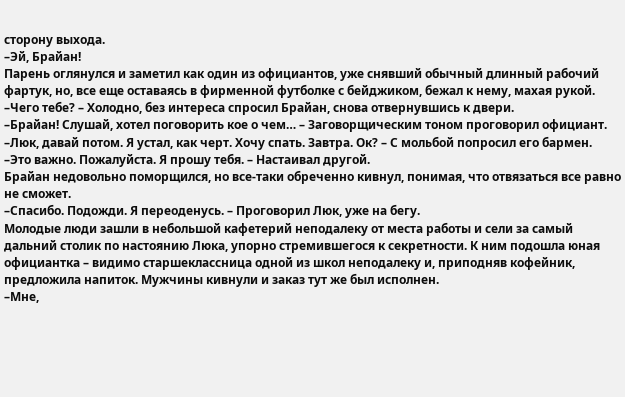сторону выхода.
–Эй, Брайан!
Парень оглянулся и заметил как один из официантов, уже снявший обычный длинный рабочий фартук, но, все еще оставаясь в фирменной футболке с бейджиком, бежал к нему, махая рукой.
–Чего тебе? – Холодно, без интереса спросил Брайан, снова отвернувшись к двери.
–Брайан! Слушай, хотел поговорить кое о чем… – Заговорщическим тоном проговорил официант.
–Люк, давай потом. Я устал, как черт. Хочу спать. Завтра. Ок? – С мольбой попросил его бармен.
–Это важно. Пожалуйста. Я прошу тебя. – Настаивал другой.
Брайан недовольно поморщился, но все-таки обреченно кивнул, понимая, что отвязаться все равно не сможет.
–Спасибо. Подожди. Я переоденусь. – Проговорил Люк, уже на бегу.
Молодые люди зашли в небольшой кафетерий неподалеку от места работы и сели за самый дальний столик по настоянию Люка, упорно стремившегося к секретности. К ним подошла юная официантка – видимо старшеклассница одной из школ неподалеку и, приподняв кофейник, предложила напиток. Мужчины кивнули и заказ тут же был исполнен.
–Мне,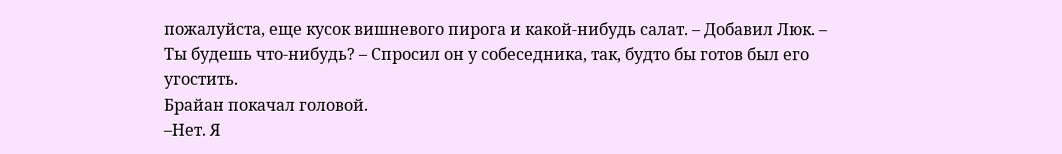пожалуйста, еще кусок вишневого пирога и какой-нибудь салат. – Добавил Люк. – Ты будешь что-нибудь? – Спросил он у собеседника, так, будто бы готов был его угостить.
Брайан покачал головой.
–Нет. Я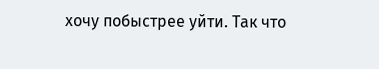хочу побыстрее уйти. Так что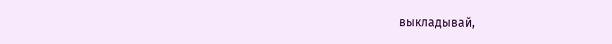выкладывай,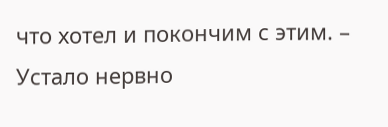что хотел и покончим с этим. – Устало нервно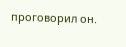проговорил он.